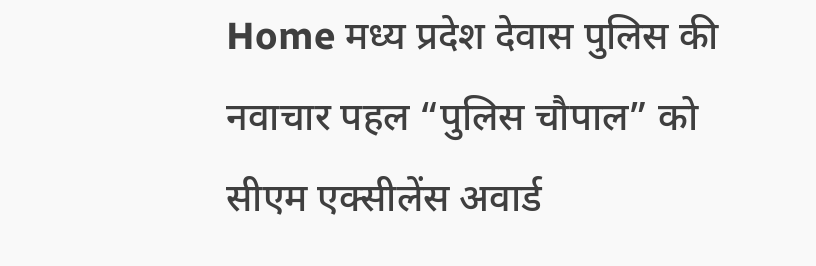Home मध्य प्रदेश देवास पुलिस की नवाचार पहल “पुलिस चौपाल” को सीएम एक्सीलेंस अवार्ड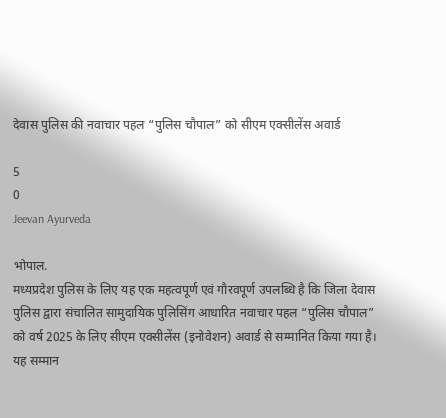देवास पुलिस की नवाचार पहल “पुलिस चौपाल” को सीएम एक्सीलेंस अवार्ड

5
0
Jeevan Ayurveda

भोपाल.
मध्यप्रदेश पुलिस के लिए यह एक महत्वपूर्ण एवं गौरवपूर्ण उपलब्धि है कि जिला देवास पुलिस द्वारा संचालित सामुदायिक पुलिसिंग आधारित नवाचार पहल “पुलिस चौपाल” को वर्ष 2025 के लिए सीएम एक्सीलेंस (इनोवेशन) अवार्ड से सम्मानित किया गया है। यह सम्मान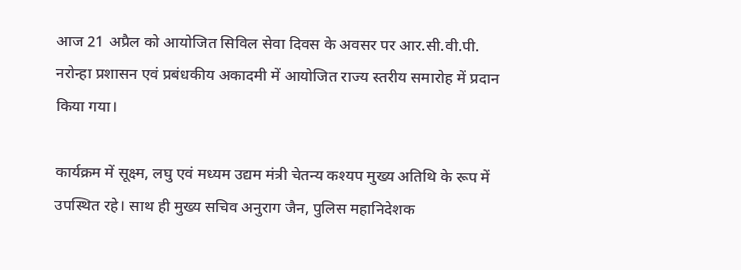आज 21 अप्रैल को आयोजित सिविल सेवा दिवस के अवसर पर आर.सी.वी.पी. नरोन्हा प्रशासन एवं प्रबंधकीय अकादमी में आयोजित राज्य स्तरीय समारोह में प्रदान किया गया।

कार्यक्रम में सूक्ष्म, लघु एवं मध्यम उद्यम मंत्री चेतन्य कश्यप मुख्य अतिथि के रूप में उपस्थित रहे। साथ ही मुख्य सचिव अनुराग जैन, पुलिस महानिदेशक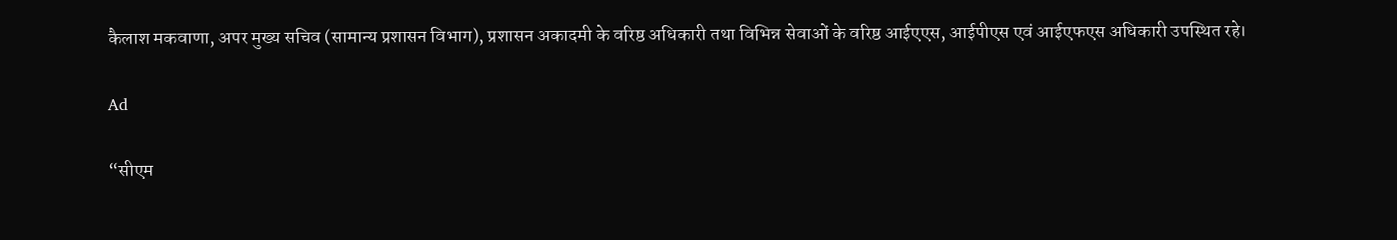कैलाश मकवाणा, अपर मुख्य सचिव (सामान्य प्रशासन विभाग), प्रशासन अकादमी के वरिष्ठ अधिकारी तथा विभिन्न सेवाओं के वरिष्ठ आईएएस, आईपीएस एवं आईएफएस अधिकारी उपस्थित रहे।

Ad

“सीएम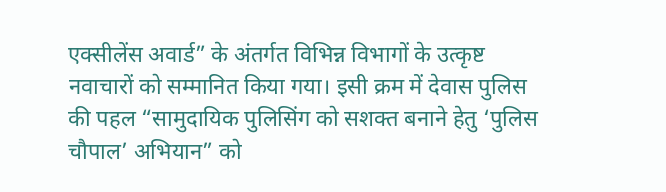एक्‍सीलेंस अवार्ड” के अंतर्गत विभिन्न विभागों के उत्कृष्ट नवाचारों को सम्मानित किया गया। इसी क्रम में देवास पुलिस की पहल “सामुदायिक पुलिसिंग को सशक्त बनाने हेतु ‘पुलिस चौपाल’ अभियान” को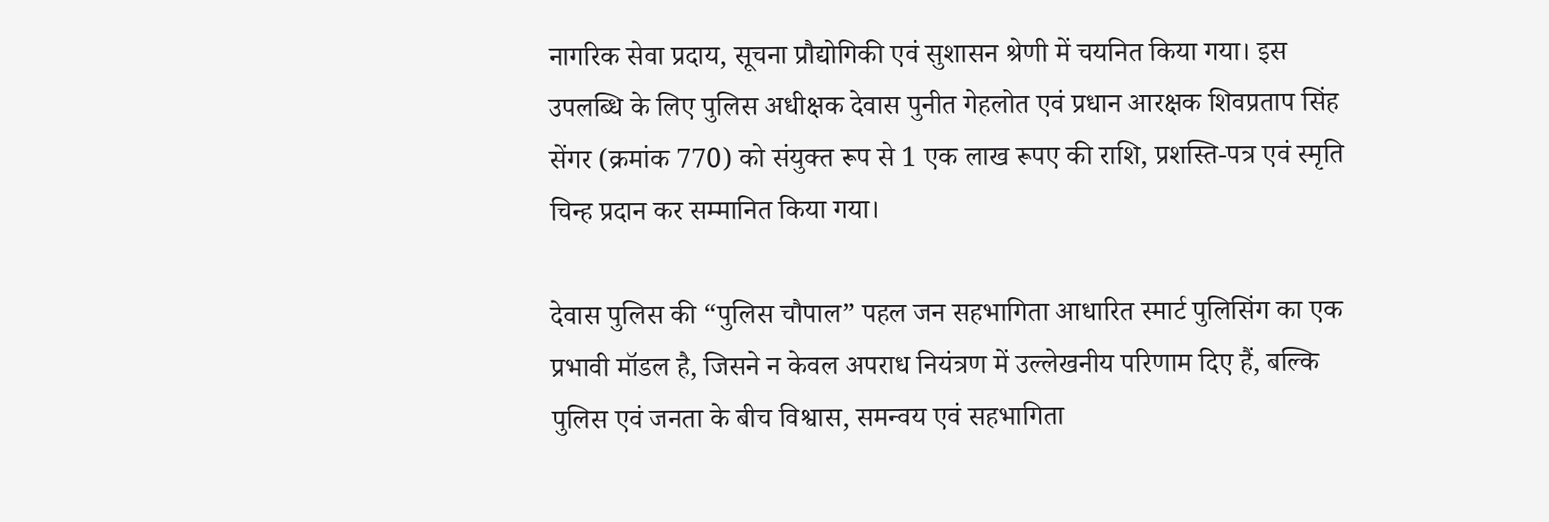नागरिक सेवा प्रदाय, सूचना प्रौद्योगिकी एवं सुशासन श्रेणी में चयनित किया गया। इस उपलब्धि के लिए पुलिस अधीक्षक देवास पुनीत गेहलोत एवं प्रधान आरक्षक शिवप्रताप सिंह सेंगर (क्रमांक 770) को संयुक्त रूप से 1 एक लाख रूपए की राशि, प्रशस्ति-पत्र एवं स्मृति चिन्ह प्रदान कर सम्मानित किया गया।

देवास पुलिस की “पुलिस चौपाल” पहल जन सहभागिता आधारित स्मार्ट पुलिसिंग का एक प्रभावी मॉडल है, जिसने न केवल अपराध नियंत्रण में उल्लेखनीय परिणाम दिए हैं, बल्कि पुलिस एवं जनता के बीच विश्वास, समन्वय एवं सहभागिता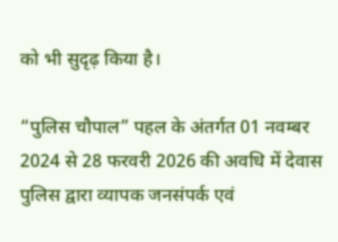को भी सुदृढ़ किया है।

“पुलिस चौपाल” पहल के अंतर्गत 01 नवम्बर 2024 से 28 फरवरी 2026 की अवधि में देवास पुलिस द्वारा व्यापक जनसंपर्क एवं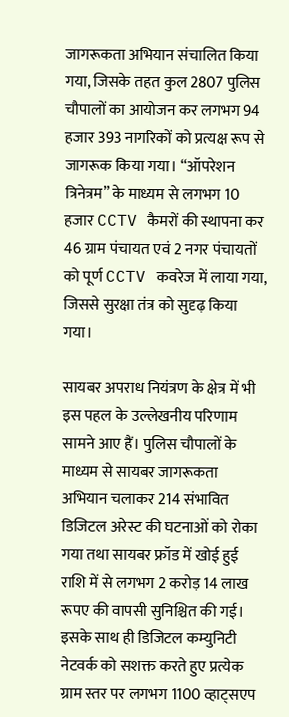जागरूकता अभियान संचालित किया गया, जिसके तहत कुल 2807 पुलिस चौपालों का आयोजन कर लगभग 94 हजार 393 नागरिकों को प्रत्यक्ष रूप से जागरूक किया गया। “ऑपरेशन त्रिनेत्रम” के माध्यम से लगभग 10 हजार CCTV कैमरों की स्थापना कर 46 ग्राम पंचायत एवं 2 नगर पंचायतों को पूर्ण CCTV कवरेज में लाया गया, जिससे सुरक्षा तंत्र को सुदृढ़ किया गया।

सायबर अपराध नियंत्रण के क्षेत्र में भी इस पहल के उल्लेखनीय परिणाम सामने आए हैं। पुलिस चौपालों के माध्यम से सायबर जागरूकता अभियान चलाकर 214 संभावित डिजिटल अरेस्ट की घटनाओं को रोका गया तथा सायबर फ्रॉड में खोई हुई राशि में से लगभग 2 करोड़ 14 लाख रूपए की वापसी सुनिश्चित की गई। इसके साथ ही डिजिटल कम्युनिटी नेटवर्क को सशक्त करते हुए प्रत्येक ग्राम स्तर पर लगभग 1100 व्हाट्सएप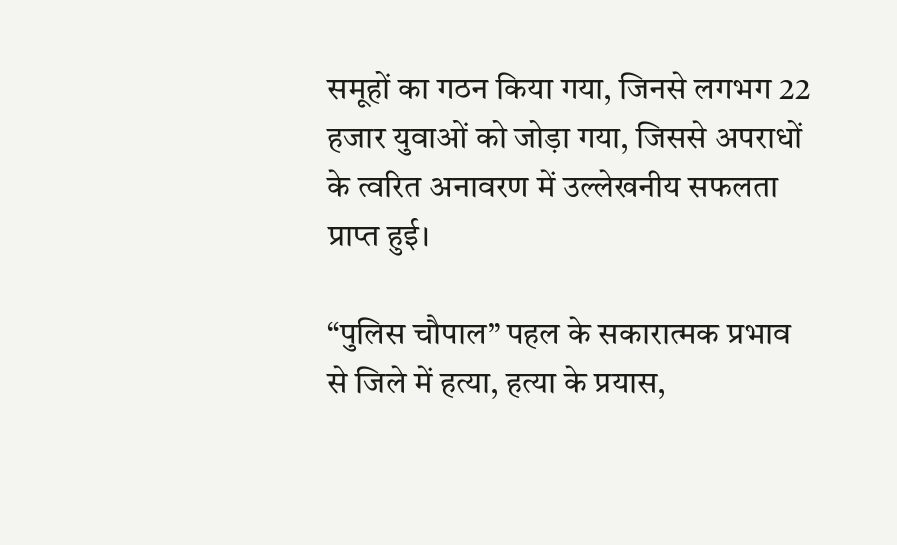समूहों का गठन किया गया, जिनसे लगभग 22 हजार युवाओं को जोड़ा गया, जिससे अपराधों के त्वरित अनावरण में उल्लेखनीय सफलता प्राप्त हुई।

“पुलिस चौपाल” पहल के सकारात्मक प्रभाव से जिले में हत्या, हत्या के प्रयास,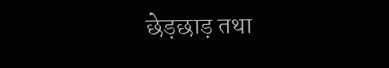छेड़छाड़ तथा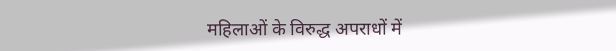महिलाओं के विरुद्ध अपराधों में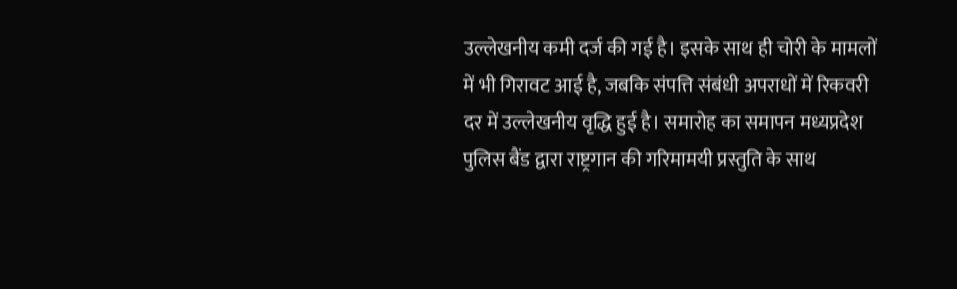उल्लेखनीय कमी दर्ज की गई है। इसके साथ ही चोरी के मामलों में भी गिरावट आई है, जबकि संपत्ति संबंधी अपराधों में रिकवरी दर में उल्लेखनीय वृद्धि हुई है। समारोह का समापन मध्यप्रदेश पुलिस बैंड द्वारा राष्ट्रगान की गरिमामयी प्रस्तुति के साथ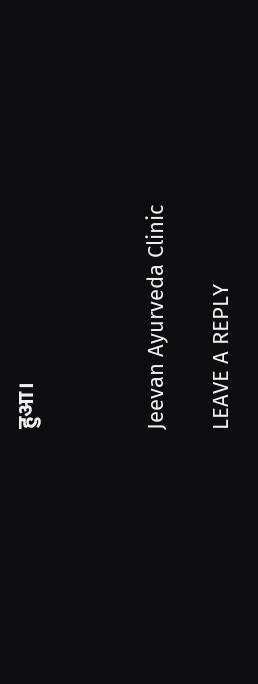हुआ।



Jeevan Ayurveda Clinic

LEAVE A REPLY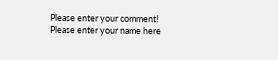Please enter your comment!
Please enter your name here